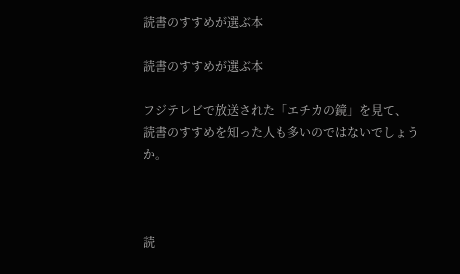読書のすすめが選ぶ本

読書のすすめが選ぶ本

フジテレビで放送された「エチカの鏡」を見て、
読書のすすめを知った人も多いのではないでしょうか。



読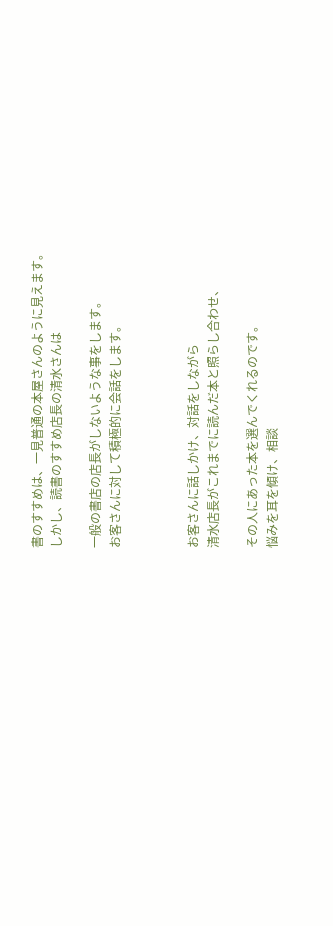書のすすめは、一見普通の本屋さんのように見えます。
しかし、読書のすすめ店長の清水さんは

一般の書店の店長がしないような事をします。
お客さんに対して積極的に会話をします。



お客さんに話しかけ、対話をしながら
清水店長がこれまでに読んだ本と照らし合わせ、

その人にあった本を選んでくれるのです。
悩みを耳を傾け、相談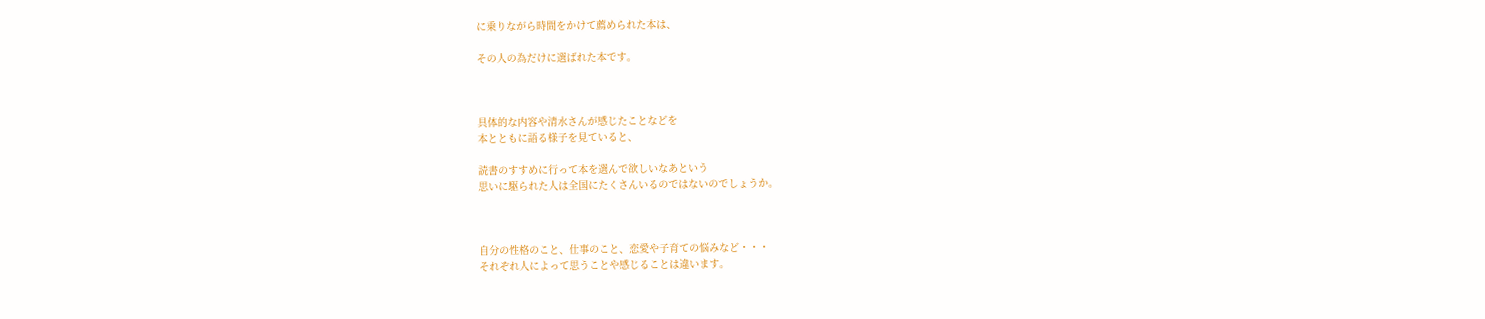に乗りながら時間をかけて薦められた本は、

その人の為だけに選ばれた本です。



具体的な内容や清水さんが感じたことなどを
本とともに語る様子を見ていると、

読書のすすめに行って本を選んで欲しいなあという
思いに駆られた人は全国にたくさんいるのではないのでしょうか。



自分の性格のこと、仕事のこと、恋愛や子育ての悩みなど・・・
それぞれ人によって思うことや感じることは違います。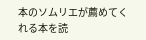本のソムリエが薦めてくれる本を読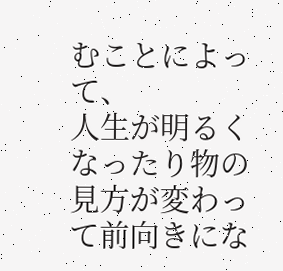むことによって、
人生が明るくなったり物の見方が変わって前向きにな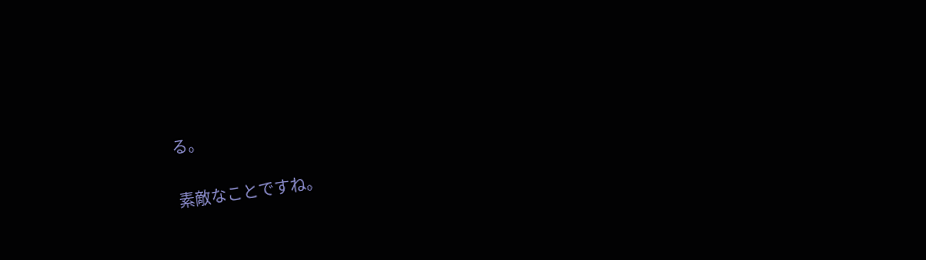る。

素敵なことですね。